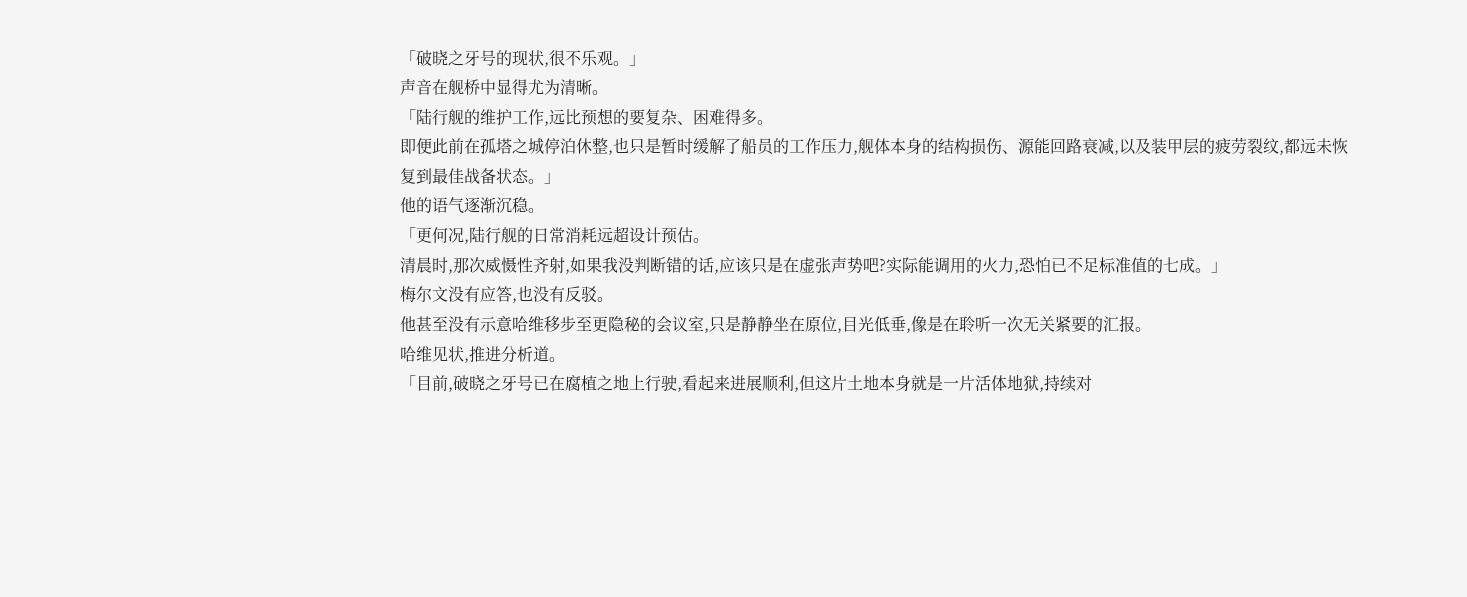「破晓之牙号的现状,很不乐观。」
声音在舰桥中显得尤为清晰。
「陆行舰的维护工作,远比预想的要复杂、困难得多。
即便此前在孤塔之城停泊休整,也只是暂时缓解了船员的工作压力,舰体本身的结构损伤、源能回路衰减,以及装甲层的疲劳裂纹,都远未恢复到最佳战备状态。」
他的语气逐渐沉稳。
「更何况,陆行舰的日常消耗远超设计预估。
清晨时,那次威慑性齐射,如果我没判断错的话,应该只是在虚张声势吧?实际能调用的火力,恐怕已不足标准值的七成。」
梅尔文没有应答,也没有反驳。
他甚至没有示意哈维移步至更隐秘的会议室,只是静静坐在原位,目光低垂,像是在聆听一次无关紧要的汇报。
哈维见状,推进分析道。
「目前,破晓之牙号已在腐植之地上行驶,看起来进展顺利,但这片土地本身就是一片活体地狱,持续对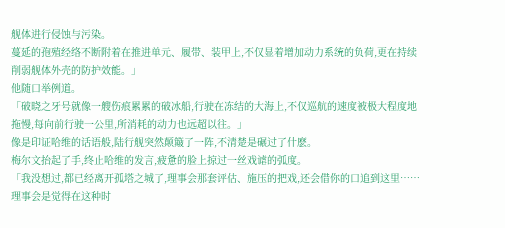舰体进行侵蚀与污染。
蔓延的孢殖经络不断附着在推进单元、履带、装甲上,不仅显着增加动力系统的负荷,更在持续削弱舰体外壳的防护效能。」
他随口举例道。
「破晓之牙号就像一艘伤痕累累的破冰船,行驶在冻结的大海上,不仅巡航的速度被极大程度地拖慢,每向前行驶一公里,所消耗的动力也远超以往。」
像是印证哈维的话语般,陆行舰突然颠簸了一阵,不清楚是碾过了什麽。
梅尔文抬起了手,终止哈维的发言,疲惫的脸上掠过一丝戏谑的弧度。
「我没想过,都已经离开孤塔之城了,理事会那套评估、施压的把戏,还会借你的口追到这里……理事会是觉得在这种时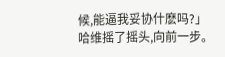候,能逼我妥协什麽吗?」
哈维摇了摇头,向前一步。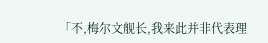「不,梅尔文舰长,我来此并非代表理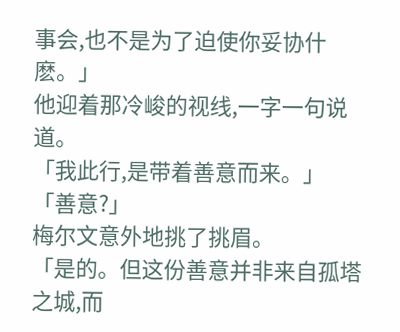事会,也不是为了迫使你妥协什麽。」
他迎着那冷峻的视线,一字一句说道。
「我此行,是带着善意而来。」
「善意?」
梅尔文意外地挑了挑眉。
「是的。但这份善意并非来自孤塔之城,而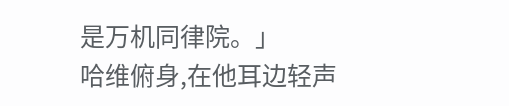是万机同律院。」
哈维俯身,在他耳边轻声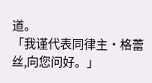道。
「我谨代表同律主·格蕾丝,向您问好。」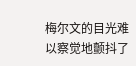梅尔文的目光难以察觉地颤抖了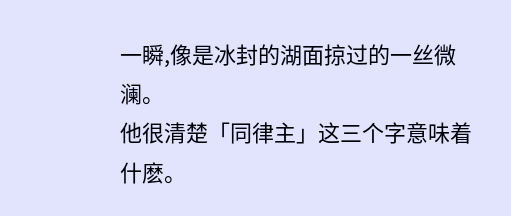一瞬,像是冰封的湖面掠过的一丝微澜。
他很清楚「同律主」这三个字意味着什麽。